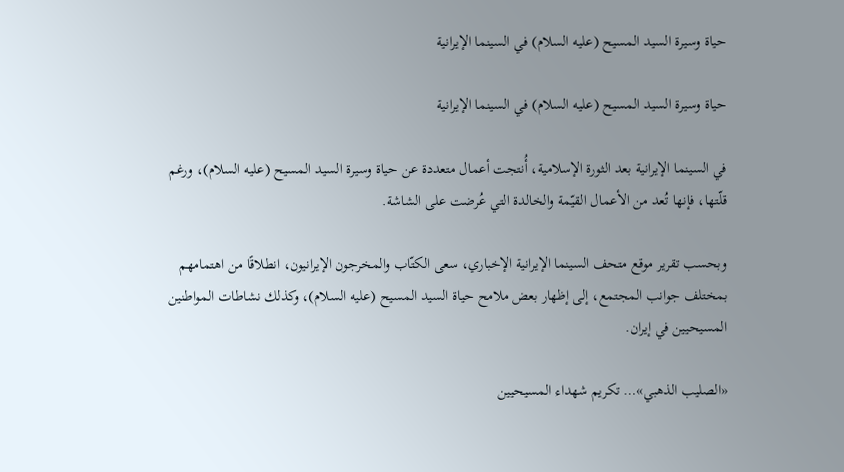حياة وسيرة السيد المسيح (عليه السلام) في السينما الإيرانية

حياة وسيرة السيد المسيح (عليه السلام) في السينما الإيرانية

في السينما الإيرانية بعد الثورة الإسلامية، أُنتجت أعمال متعددة عن حياة وسيرة السيد المسيح (عليه السلام)، ورغم قلّتها، فإنها تُعد من الأعمال القيّمة والخالدة التي عُرضت على الشاشة.

وبحسب تقرير موقع متحف السينما الإيرانية الإخباري، سعى الكتّاب والمخرجون الإيرانيون، انطلاقًا من اهتمامهم بمختلف جوانب المجتمع، إلى إظهار بعض ملامح حياة السيد المسيح (عليه السلام)، وكذلك نشاطات المواطنين المسيحيين في إيران.

«الصليب الذهبي»… تكريم شهداء المسيحيين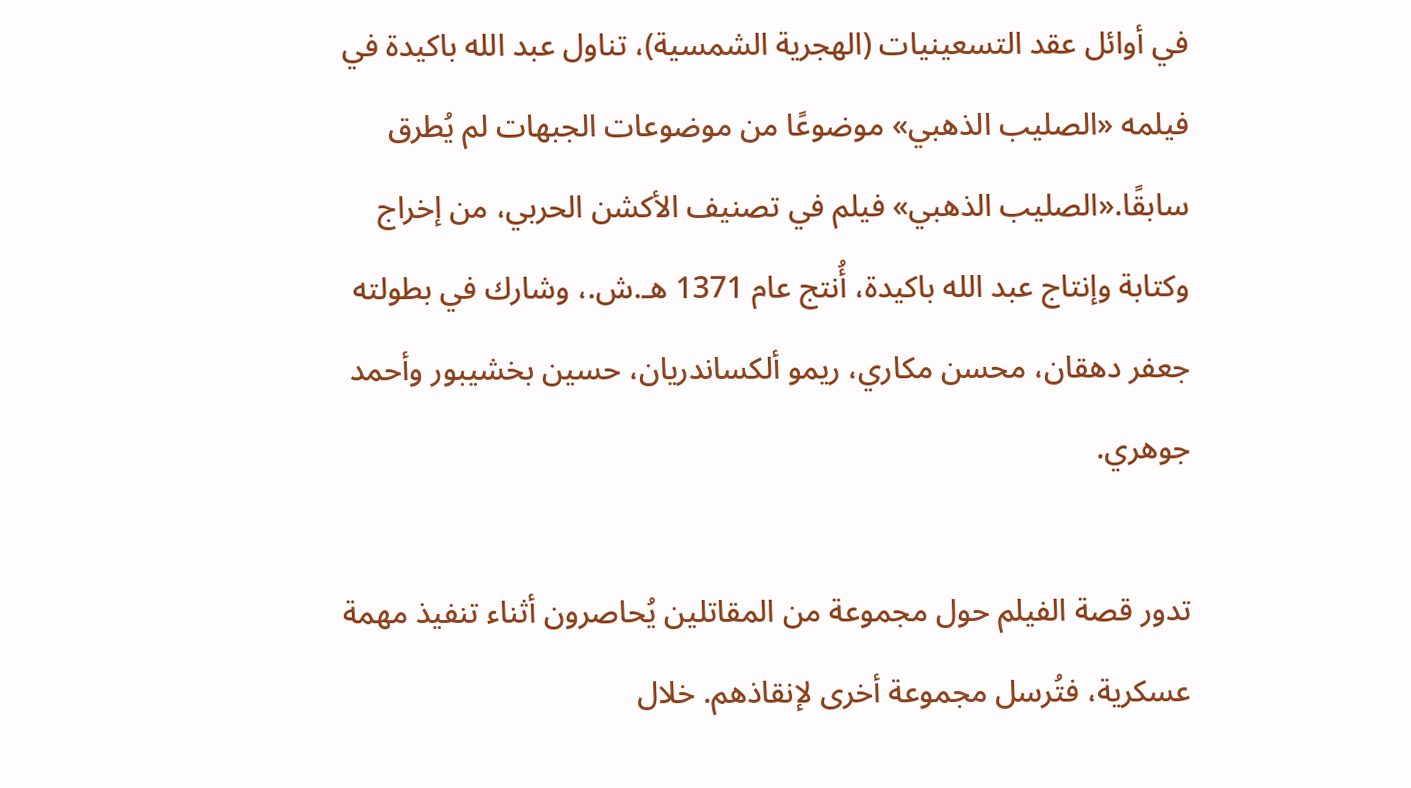في أوائل عقد التسعينيات (الهجرية الشمسية)، تناول عبد الله باكيدة في فيلمه «الصليب الذهبي» موضوعًا من موضوعات الجبهات لم يُطرق سابقًا.«الصليب الذهبي» فيلم في تصنيف الأكشن الحربي، من إخراج وكتابة وإنتاج عبد الله باكيدة، أُنتج عام 1371 هـ.ش.، وشارك في بطولته جعفر دهقان، محسن مكاري، ريمو ألكساندريان، حسين بخشيبور وأحمد جوهري.

تدور قصة الفيلم حول مجموعة من المقاتلين يُحاصرون أثناء تنفيذ مهمة عسكرية، فتُرسل مجموعة أخرى لإنقاذهم. خلال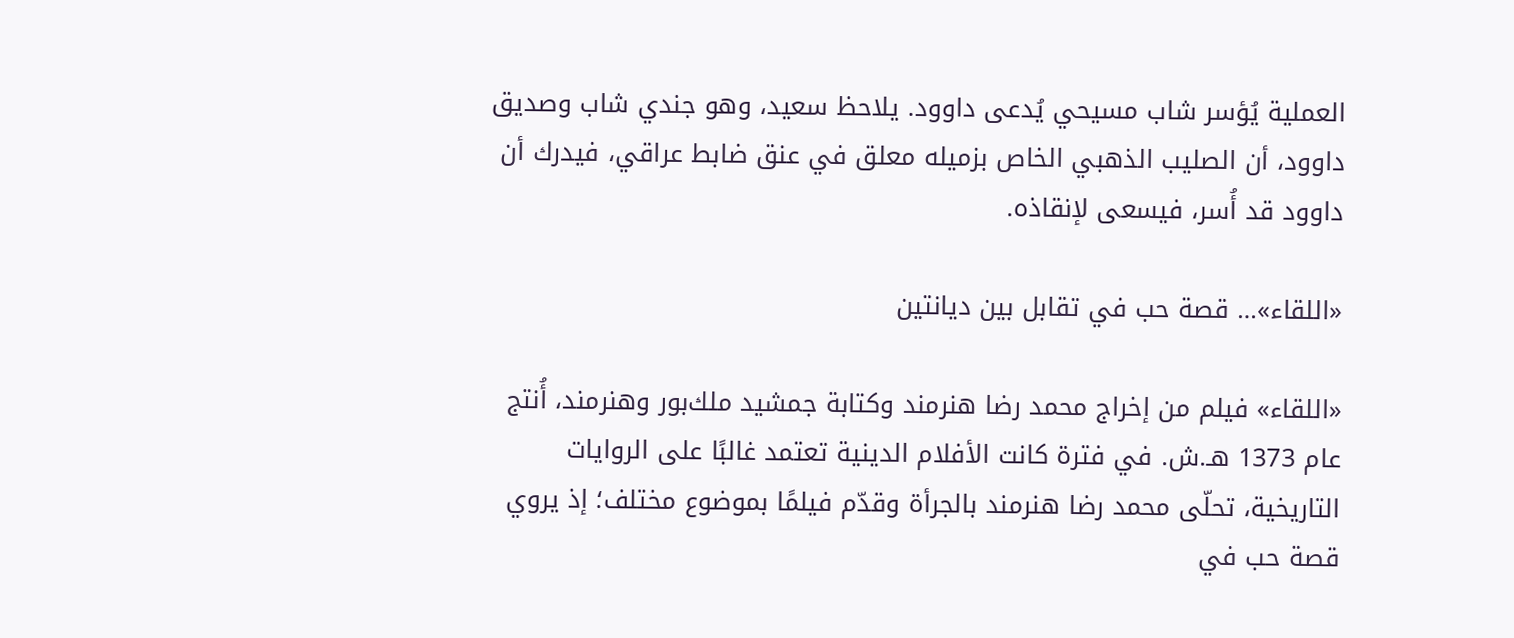العملية يُؤسر شاب مسيحي يُدعى داوود. يلاحظ سعيد، وهو جندي شاب وصديق داوود، أن الصليب الذهبي الخاص بزميله معلق في عنق ضابط عراقي، فيدرك أن داوود قد أُسر، فيسعى لإنقاذه.

«اللقاء»… قصة حب في تقابل بين ديانتين

«اللقاء» فيلم من إخراج محمد رضا هنرمند وكتابة جمشيد ملك‌بور وهنرمند، أُنتج عام 1373 هـ.ش. في فترة كانت الأفلام الدينية تعتمد غالبًا على الروايات التاريخية، تحلّى محمد رضا هنرمند بالجرأة وقدّم فيلمًا بموضوع مختلف؛ إذ يروي قصة حب في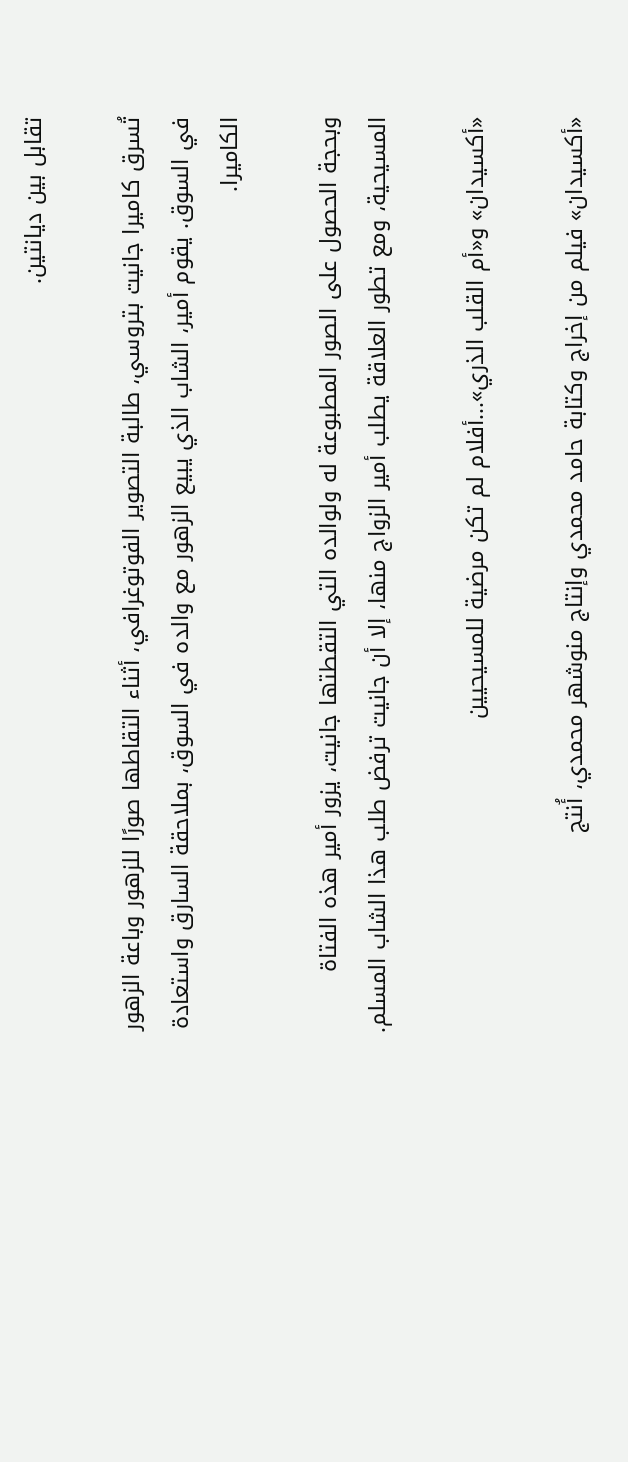تقابل بين ديانتين.

تُسرق كاميرا جانيت بتروسي، طالبة التصوير الفوتوغرافي، أثناء التقاطها صورًا للزهور وباعة الزهور في السوق. يقوم أمير، الشاب الذي يبيع الزهور مع والده في السوق، بملاحقة السارق واستعادة الكاميرا.

وبحجة الحصول على الصور المطبوعة له ولوالده التي التقطتها جانيت، يزور أمير هذه الفتاة المسيحية، ومع تطور العلاقة يطلب أمير الزواج منها، إلا أن جانيت ترفض طلب هذا الشاب المسلم.

«أكسيدان» و«أم القلب الذري»...أفلام لم تكن مرضية للمسيحيين

«أكسيدان» فيلم من إخراج وكتابة حامد محمدي وإنتاج منوشهر محمدي، أُنتج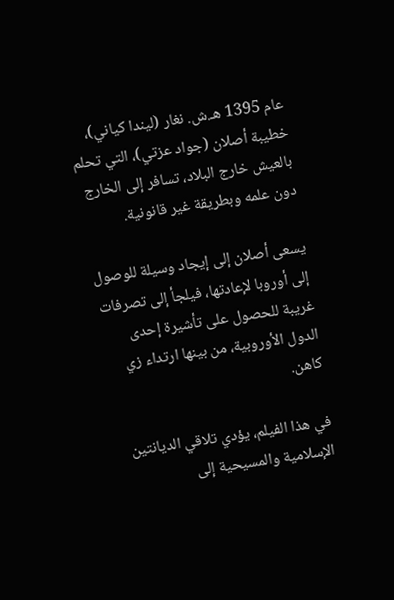عام 1395 هـ.ش. نغار (ليندا كياني)، خطيبة أصلان (جواد عزتي)، التي تحلم بالعيش خارج البلاد، تسافر إلى الخارج دون علمه وبطريقة غير قانونية.

يسعى أصلان إلى إيجاد وسيلة للوصول إلى أوروبا لإعادتها، فيلجأ إلى تصرفات غريبة للحصول على تأشيرة إحدى الدول الأوروبية، من بينها ارتداء زي كاهن.

في هذا الفيلم، يؤدي تلاقي الديانتين الإسلامية والمسيحية إلى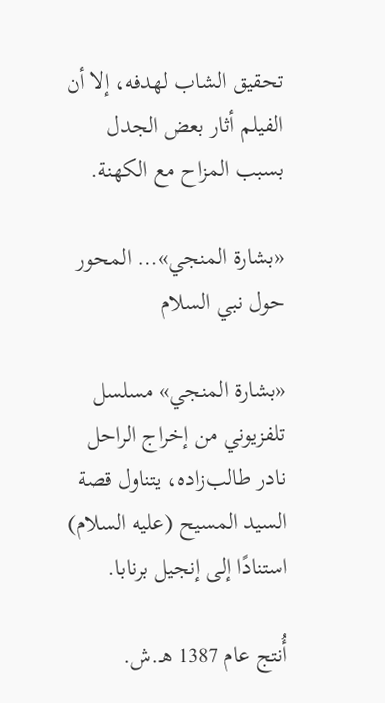تحقيق الشاب لهدفه، إلا أن الفيلم أثار بعض الجدل بسبب المزاح مع الكهنة.

«بشارة المنجي»… المحور حول نبي السلام

«بشارة المنجي» مسلسل تلفزيوني من إخراج الراحل نادر طالب‌زاده، يتناول قصة السيد المسيح (عليه السلام) استنادًا إلى إنجيل برنابا.

أُنتج عام 1387 هـ.ش.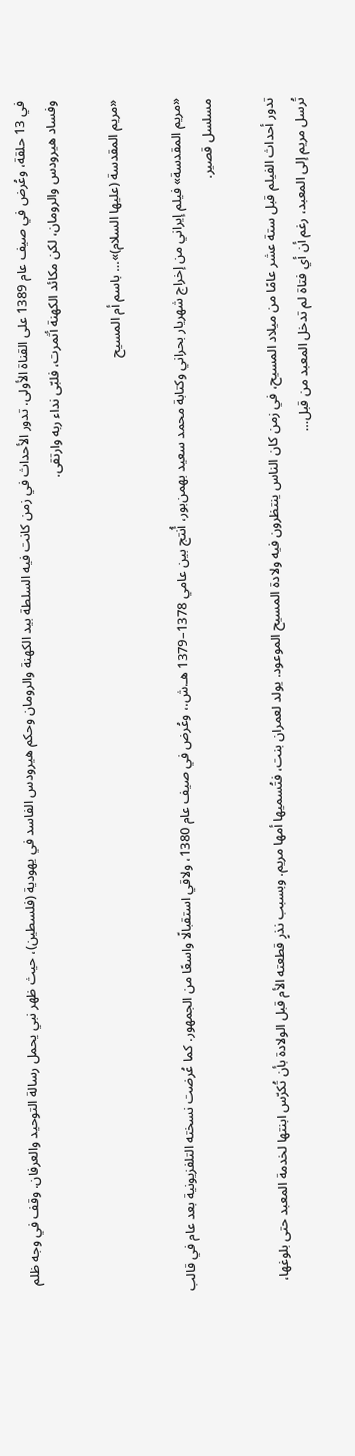في 13 حلقة، وعُرض في صيف عام 1389 على القناة الأولى. تدور الأحداث في زمن كانت فيه السلطة بيد الكهنة والرومان وحكم هيرودس الفاسد في يهودية (فلسطين)، حيث ظهر نبي يحمل رسالة التوحيد والعرفان. وقف في وجه ظلم وفساد هيرودس والرومان، لكن مكائد الكهنة أثمرت، فلبّى نداء ربه وارتقى.

«مريم المقدسة (عليها السلام)»… باسم أم المسيح

«مريم المقدسة» فيلم إيراني من إخراج شهريار بحراني وكتابة محمد سعيد بهمن‌بور، أُنتج بين عامي 1378–1379 هـ.ش.، وعُرض في صيف عام 1380، ولاقي استقبالًا واسعًا من الجمهور. كما عُرضت نسخته التلفزيونية بعد عام في قالب مسلسل قصير.

تدور أحداث الفيلم قبل ستة عشر عامًا من ميلاد المسيح، في زمن كان الناس ينتظرون فيه ولادة المسيح الموعود. يولد لعمران بنت، فتُسميها أمها مريم. وبسبب نذرٍ قطعته الأم قبل الولادة بأن تُكرّس ابنتها لخدمة المعبد حتى بلوغها، تُرسل مريم إلى المعبد، رغم أن أي فتاة لم تدخل المعبد من قبل…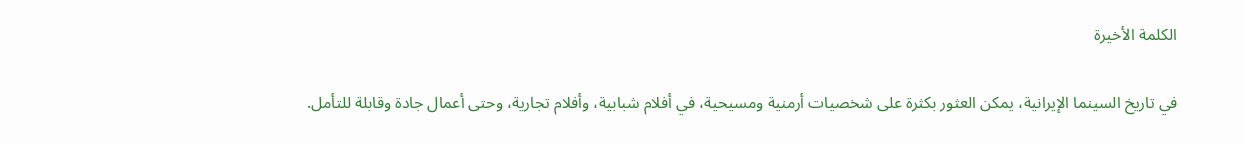الكلمة الأخيرة

في تاريخ السينما الإيرانية، يمكن العثور بكثرة على شخصيات أرمنية ومسيحية، في أفلام شبابية، وأفلام تجارية، وحتى أعمال جادة وقابلة للتأمل.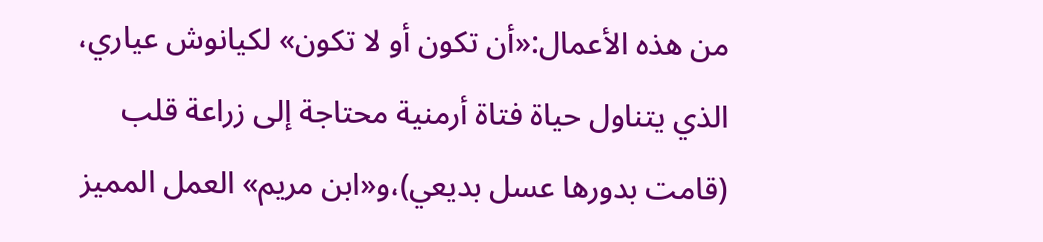من هذه الأعمال:«أن تكون أو لا تكون» لكيانوش عياري، الذي يتناول حياة فتاة أرمنية محتاجة إلى زراعة قلب (قامت بدورها عسل بديعي)،و«ابن مريم» العمل المميز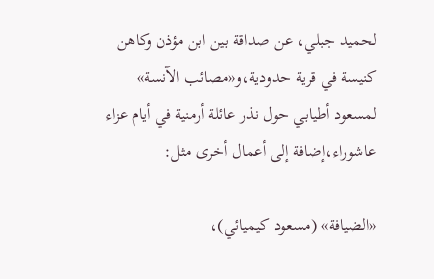لحميد جبلي، عن صداقة بين ابن مؤذن وكاهن كنيسة في قرية حدودية،و«مصائب الآنسة» لمسعود أطیابي حول نذر عائلة أرمنية في أيام عزاء عاشوراء،إضافة إلى أعمال أخرى مثل:

«الضيافة» (مسعود كيميائي)،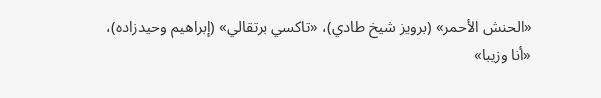«الحنش الأحمر» (برويز شيخ طادي)، «تاكسي برتقالي» (إبراهيم وحيدزاده)، «أنا وزيبا»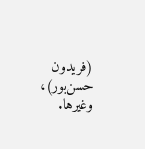(فريدون حسن‌بور)، وغيرها.